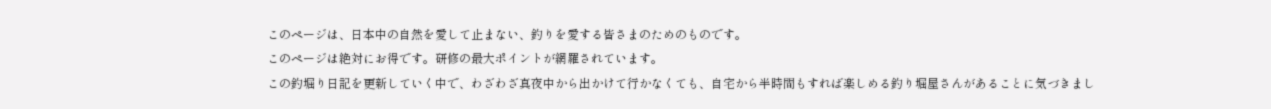このページは、日本中の自然を愛して止まない、釣りを愛する皆さまのためのものです。
このページは絶対にお得です。研修の最大ポイントが網羅されています。
この釣堀り日記を更新していく中で、わざわざ真夜中から出かけて行かなくても、自宅から半時間もすれば楽しめる釣り堀屋さんがあることに気づきまし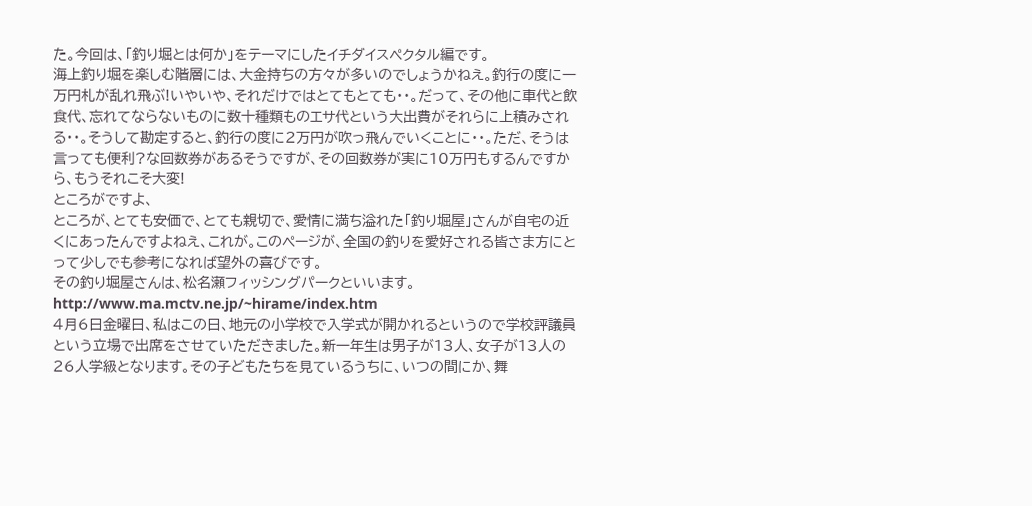た。今回は、「釣り堀とは何か」をテーマにしたイチダイスペクタル編です。
海上釣り堀を楽しむ階層には、大金持ちの方々が多いのでしょうかねえ。釣行の度に一万円札が乱れ飛ぶ!いやいや、それだけではとてもとても・・。だって、その他に車代と飲食代、忘れてならないものに数十種類ものエサ代という大出費がそれらに上積みされる・・。そうして勘定すると、釣行の度に2万円が吹っ飛んでいくことに・・。ただ、そうは言っても便利?な回数券があるそうですが、その回数券が実に10万円もするんですから、もうそれこそ大変!
ところがですよ、
ところが、とても安価で、とても親切で、愛情に満ち溢れた「釣り堀屋」さんが自宅の近くにあったんですよねえ、これが。このページが、全国の釣りを愛好される皆さま方にとって少しでも参考になれば望外の喜びです。
その釣り堀屋さんは、松名瀬フィッシングパークといいます。
http://www.ma.mctv.ne.jp/~hirame/index.htm
4月6日金曜日、私はこの日、地元の小学校で入学式が開かれるというので学校評議員という立場で出席をさせていただきました。新一年生は男子が13人、女子が13人の26人学級となります。その子どもたちを見ているうちに、いつの間にか、舞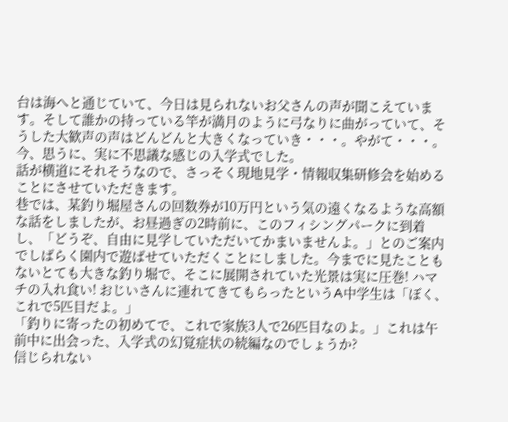台は海へと通じていて、今日は見られないお父さんの声が聞こえています。そして誰かの持っている竿が満月のように弓なりに曲がっていて、そうした大歓声の声はどんどんと大きくなっていき・・・。やがて・・・。
今、思うに、実に不思議な感じの入学式でした。
話が横道にそれそうなので、さっそく現地見学・情報収集研修会を始めることにさせていただきます。
巷では、某釣り堀屋さんの回数券が10万円という気の遠くなるような高額な話をしましたが、お昼過ぎの2時前に、このフィシングパークに到着し、「どうぞ、自由に見学していただいてかまいませんよ。」とのご案内でしばらく園内で遊ばせていただくことにしました。今までに見たこともないとても大きな釣り堀で、そこに展開されていた光景は実に圧巻! ハマチの入れ食い! おじいさんに連れてきてもらったというA中学生は「ぼく、これで5匹目だよ。」
「釣りに寄ったの初めてで、これで家族3人で26匹目なのよ。」これは午前中に出会った、入学式の幻覚症状の続編なのでしょうか?
信じられない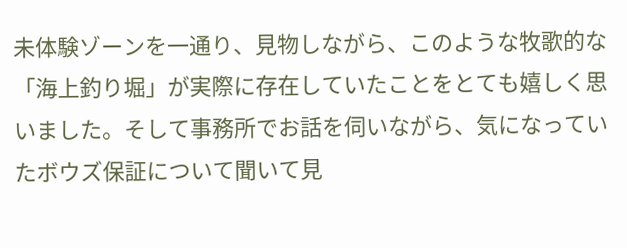未体験ゾーンを一通り、見物しながら、このような牧歌的な「海上釣り堀」が実際に存在していたことをとても嬉しく思いました。そして事務所でお話を伺いながら、気になっていたボウズ保証について聞いて見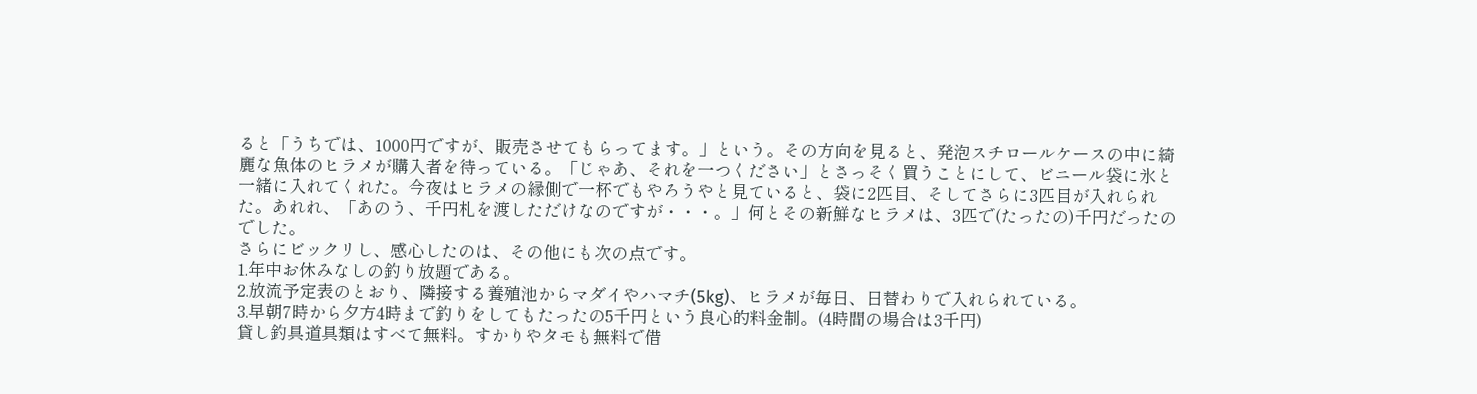ると「うちでは、1000円ですが、販売させてもらってます。」という。その方向を見ると、発泡スチロールケースの中に綺麗な魚体のヒラメが購入者を待っている。「じゃあ、それを一つください」とさっそく買うことにして、ビニール袋に氷と一緒に入れてくれた。今夜はヒラメの縁側で一杯でもやろうやと見ていると、袋に2匹目、そしてさらに3匹目が入れられた。あれれ、「あのう、千円札を渡しただけなのですが・・・。」何とその新鮮なヒラメは、3匹で(たったの)千円だったのでした。
さらにビックリし、感心したのは、その他にも次の点です。
1.年中お休みなしの釣り放題である。
2.放流予定表のとおり、隣接する養殖池からマダイやハマチ(5kg)、ヒラメが毎日、日替わりで入れられている。
3.早朝7時から夕方4時まで釣りをしてもたったの5千円という良心的料金制。(4時間の場合は3千円)
貸し釣具道具類はすべて無料。すかりやタモも無料で借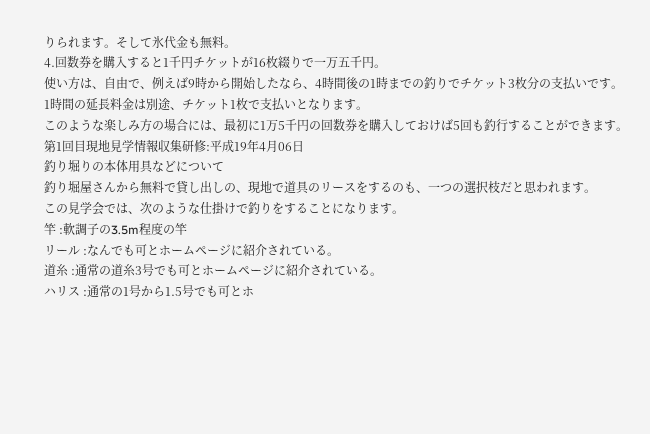りられます。そして氷代金も無料。
4.回数券を購入すると1千円チケットが16枚綴りで一万五千円。
使い方は、自由で、例えば9時から開始したなら、4時間後の1時までの釣りでチケット3枚分の支払いです。
1時間の延長料金は別途、チケット1枚で支払いとなります。
このような楽しみ方の場合には、最初に1万5千円の回数券を購入しておけば5回も釣行することができます。
第1回目現地見学情報収集研修:平成19年4月06日
釣り堀りの本体用具などについて
釣り堀屋さんから無料で貸し出しの、現地で道具のリースをするのも、一つの選択枝だと思われます。
この見学会では、次のような仕掛けで釣りをすることになります。
竿 :軟調子の3.5m程度の竿
リール :なんでも可とホームページに紹介されている。
道糸 :通常の道糸3号でも可とホームページに紹介されている。
ハリス :通常の1号から1.5号でも可とホ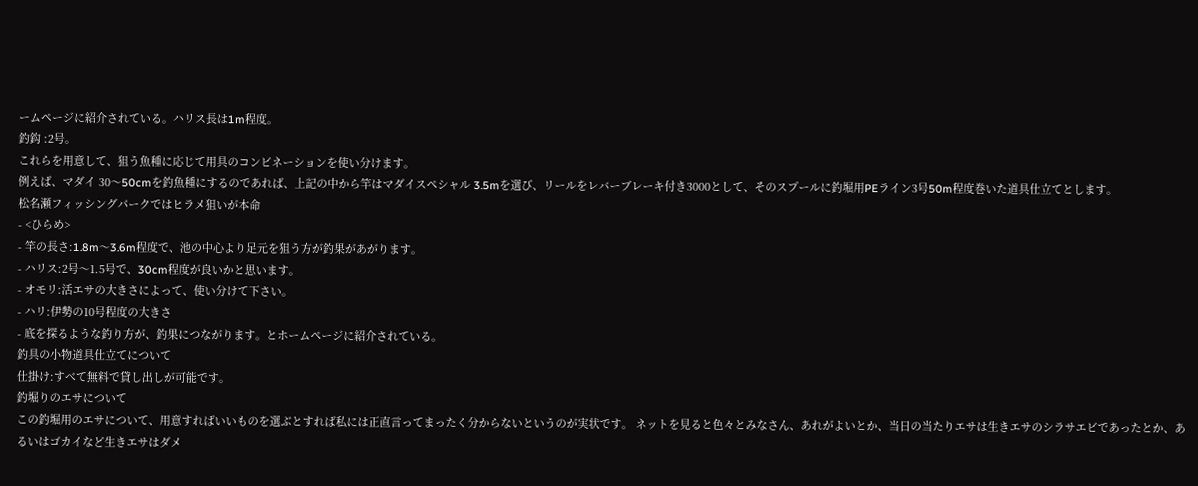ームページに紹介されている。ハリス長は1m程度。
釣鈎 :2号。
これらを用意して、狙う魚種に応じて用具のコンビネーションを使い分けます。
例えば、マダイ 30〜50cmを釣魚種にするのであれば、上記の中から竿はマダイスペシャル 3.5mを選び、リールをレバーブレーキ付き3000として、そのスプールに釣堀用PEライン3号50m程度巻いた道具仕立てとします。
松名瀬フィッシングパークではヒラメ狙いが本命
- <ひらめ>
- 竿の長さ:1.8m〜3.6m程度で、池の中心より足元を狙う方が釣果があがります。
- ハリス:2号〜1.5号で、30cm程度が良いかと思います。
- オモリ:活エサの大きさによって、使い分けて下さい。
- ハリ:伊勢の10号程度の大きさ
- 底を探るような釣り方が、釣果につながります。とホームページに紹介されている。
釣具の小物道具仕立てについて
仕掛け:すべて無料で貸し出しが可能です。
釣堀りのエサについて
この釣堀用のエサについて、用意すればいいものを選ぶとすれば私には正直言ってまったく分からないというのが実状です。 ネットを見ると色々とみなさん、あれがよいとか、当日の当たりエサは生きエサのシラサエビであったとか、あるいはゴカイなど生きエサはダメ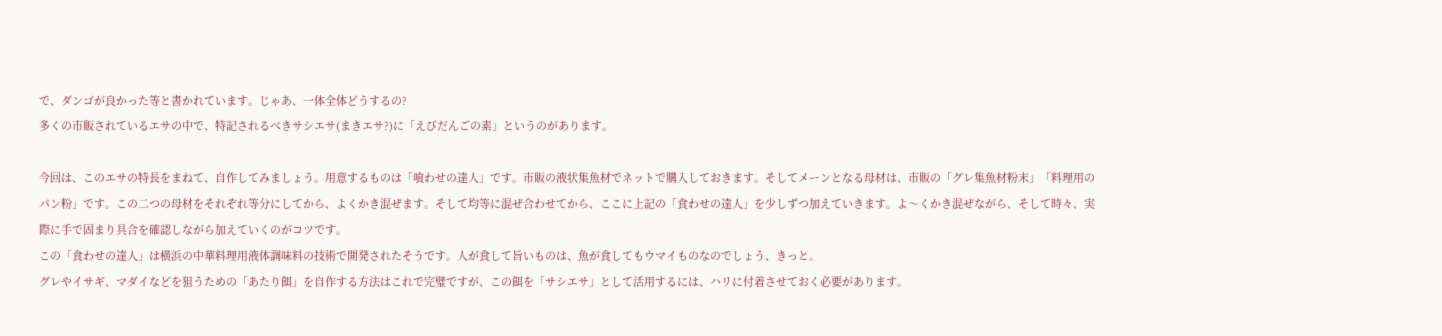で、ダンゴが良かった等と書かれています。じゃあ、一体全体どうするの?
多くの市販されているエサの中で、特記されるべきサシエサ(まきエサ?)に「えびだんごの素」というのがあります。

今回は、このエサの特長をまねて、自作してみましょう。用意するものは「喰わせの達人」です。市販の液状集魚材でネットで購入しておきます。そしてメーンとなる母材は、市販の「グレ集魚材粉末」「料理用のパン粉」です。この二つの母材をそれぞれ等分にしてから、よくかき混ぜます。そして均等に混ぜ合わせてから、ここに上記の「食わせの達人」を少しずつ加えていきます。よ〜くかき混ぜながら、そして時々、実際に手で固まり具合を確認しながら加えていくのがコツです。
この「食わせの達人」は横浜の中華料理用液体調味料の技術で開発されたそうです。人が食して旨いものは、魚が食してもウマイものなのでしょう、きっと。
グレやイサギ、マダイなどを狙うための「あたり餌」を自作する方法はこれで完璧ですが、この餌を「サシエサ」として活用するには、ハリに付着させておく必要があります。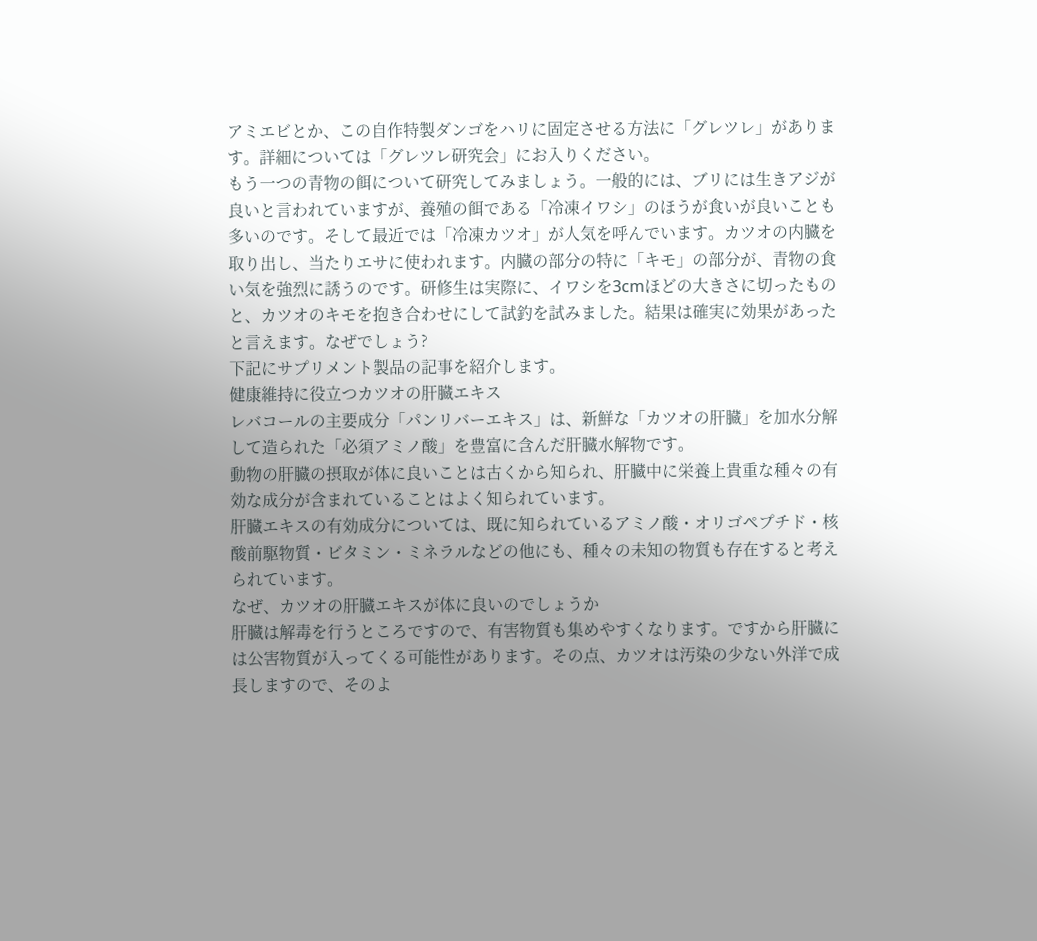アミエビとか、この自作特製ダンゴをハリに固定させる方法に「グレツレ」があります。詳細については「グレツレ研究会」にお入りください。
もう一つの青物の餌について研究してみましょう。一般的には、ブリには生きアジが良いと言われていますが、養殖の餌である「冷凍イワシ」のほうが食いが良いことも多いのです。そして最近では「冷凍カツオ」が人気を呼んでいます。カツオの内臓を取り出し、当たりエサに使われます。内臓の部分の特に「キモ」の部分が、青物の食い気を強烈に誘うのです。研修生は実際に、イワシを3cmほどの大きさに切ったものと、カツオのキモを抱き合わせにして試釣を試みました。結果は確実に効果があったと言えます。なぜでしょう?
下記にサプリメント製品の記事を紹介します。
健康維持に役立つカツオの肝臓エキス
レバコールの主要成分「パンリバーエキス」は、新鮮な「カツオの肝臓」を加水分解して造られた「必須アミノ酸」を豊富に含んだ肝臓水解物です。
動物の肝臓の摂取が体に良いことは古くから知られ、肝臓中に栄養上貴重な種々の有効な成分が含まれていることはよく知られています。
肝臓エキスの有効成分については、既に知られているアミノ酸・オリゴペプチド・核酸前駆物質・ビタミン・ミネラルなどの他にも、種々の未知の物質も存在すると考えられています。
なぜ、カツオの肝臓エキスが体に良いのでしょうか
肝臓は解毒を行うところですので、有害物質も集めやすくなります。ですから肝臓には公害物質が入ってくる可能性があります。その点、カツオは汚染の少ない外洋で成長しますので、そのよ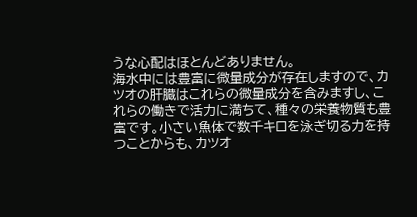うな心配はほとんどありません。
海水中には豊富に微量成分が存在しますので、カツオの肝臓はこれらの微量成分を含みますし、これらの働きで活力に満ちて、種々の栄養物質も豊富です。小さい魚体で数千キロを泳ぎ切る力を持つことからも、カツオ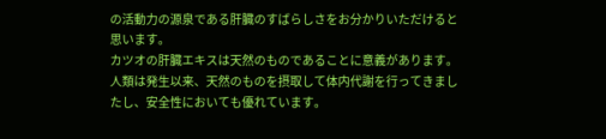の活動力の源泉である肝臓のすばらしさをお分かりいただけると思います。
カツオの肝臓エキスは天然のものであることに意義があります。人類は発生以来、天然のものを摂取して体内代謝を行ってきましたし、安全性においても優れています。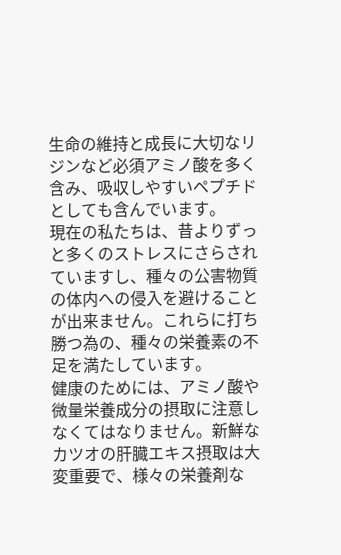生命の維持と成長に大切なリジンなど必須アミノ酸を多く含み、吸収しやすいペプチドとしても含んでいます。
現在の私たちは、昔よりずっと多くのストレスにさらされていますし、種々の公害物質の体内への侵入を避けることが出来ません。これらに打ち勝つ為の、種々の栄養素の不足を満たしています。
健康のためには、アミノ酸や微量栄養成分の摂取に注意しなくてはなりません。新鮮なカツオの肝臓エキス摂取は大変重要で、様々の栄養剤な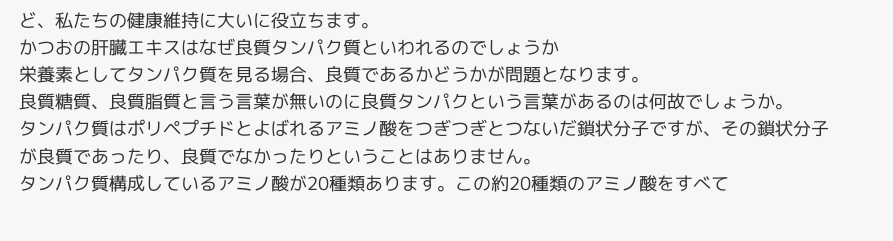ど、私たちの健康維持に大いに役立ちます。
かつおの肝臓エキスはなぜ良質タンパク質といわれるのでしょうか
栄養素としてタンパク質を見る場合、良質であるかどうかが問題となります。
良質糖質、良質脂質と言う言葉が無いのに良質タンパクという言葉があるのは何故でしょうか。
タンパク質はポリペプチドとよばれるアミノ酸をつぎつぎとつないだ鎖状分子ですが、その鎖状分子が良質であったり、良質でなかったりということはありません。
タンパク質構成しているアミノ酸が20種類あります。この約20種類のアミノ酸をすべて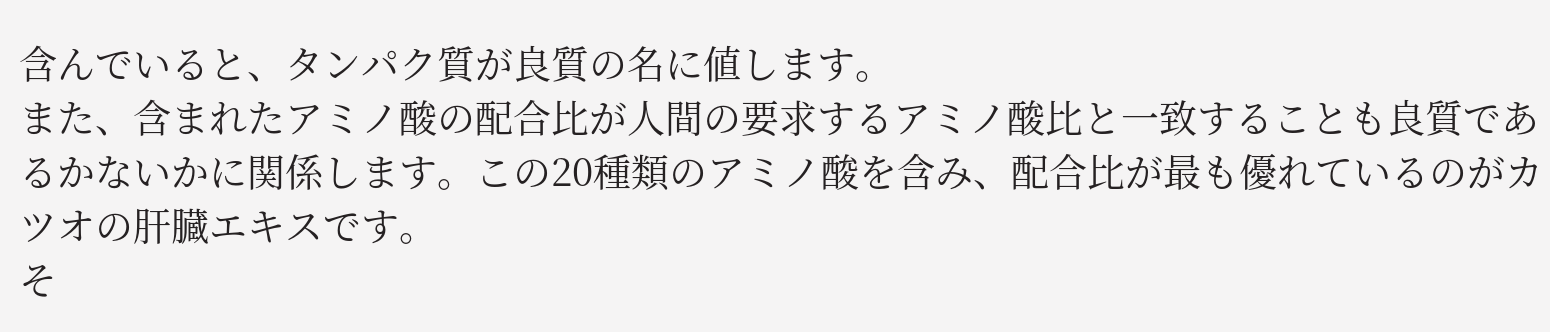含んでいると、タンパク質が良質の名に値します。
また、含まれたアミノ酸の配合比が人間の要求するアミノ酸比と一致することも良質であるかないかに関係します。この20種類のアミノ酸を含み、配合比が最も優れているのがカツオの肝臓エキスです。
そ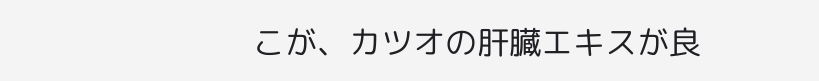こが、カツオの肝臓エキスが良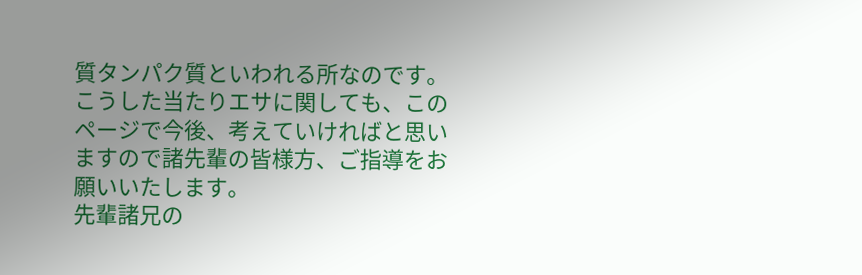質タンパク質といわれる所なのです。
こうした当たりエサに関しても、このページで今後、考えていければと思いますので諸先輩の皆様方、ご指導をお願いいたします。
先輩諸兄の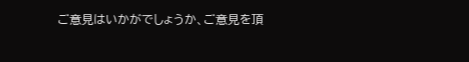ご意見はいかがでしょうか、ご意見を頂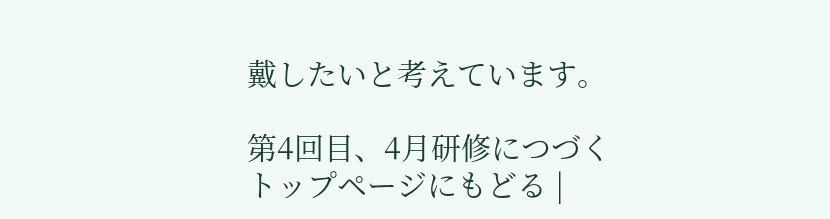戴したいと考えています。

第4回目、4月研修につづく
トップページにもどる |